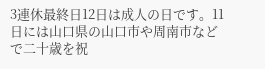3連休最終日12日は成人の日です。11日には山口県の山口市や周南市などで二十歳を祝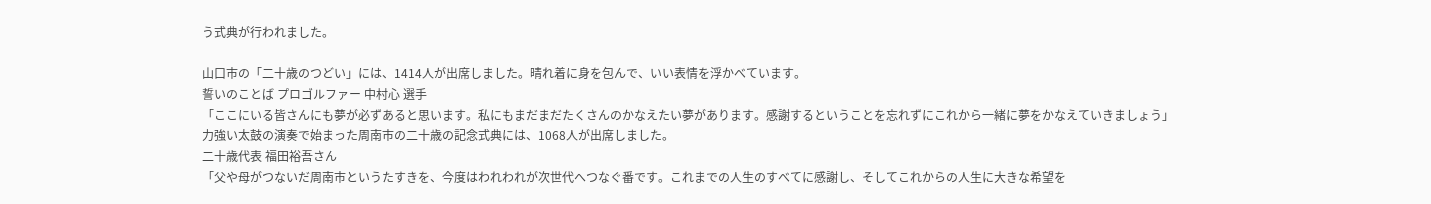う式典が行われました。

山口市の「二十歳のつどい」には、1414人が出席しました。晴れ着に身を包んで、いい表情を浮かべています。
誓いのことば プロゴルファー 中村心 選手
「ここにいる皆さんにも夢が必ずあると思います。私にもまだまだたくさんのかなえたい夢があります。感謝するということを忘れずにこれから一緒に夢をかなえていきましょう」
力強い太鼓の演奏で始まった周南市の二十歳の記念式典には、1068人が出席しました。
二十歳代表 福田裕吾さん
「父や母がつないだ周南市というたすきを、今度はわれわれが次世代へつなぐ番です。これまでの人生のすべてに感謝し、そしてこれからの人生に大きな希望を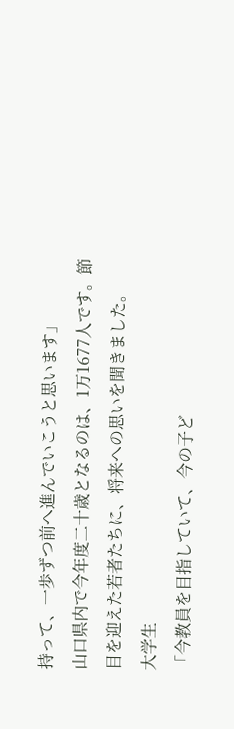持って、一歩ずつ前へ進んでいこうと思います」
山口県内で今年度二十歳となるのは、1万1677人です。節目を迎えた若者たちに、将来への思いを聞きました。
大学生
「今教員を目指していて、今の子ど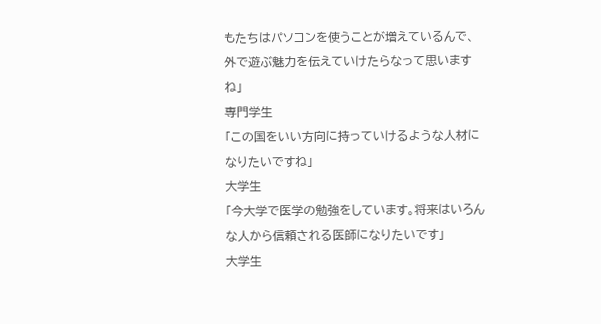もたちはパソコンを使うことが増えているんで、外で遊ぶ魅力を伝えていけたらなって思いますね」
専門学生
「この国をいい方向に持っていけるような人材になりたいですね」
大学生
「今大学で医学の勉強をしています。将来はいろんな人から信頼される医師になりたいです」
大学生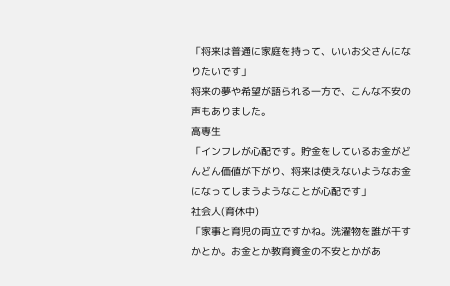「将来は普通に家庭を持って、いいお父さんになりたいです」
将来の夢や希望が語られる一方で、こんな不安の声もありました。
高専生
「インフレが心配です。貯金をしているお金がどんどん価値が下がり、将来は使えないようなお金になってしまうようなことが心配です」
社会人(育休中)
「家事と育児の両立ですかね。洗濯物を誰が干すかとか。お金とか教育資金の不安とかがあ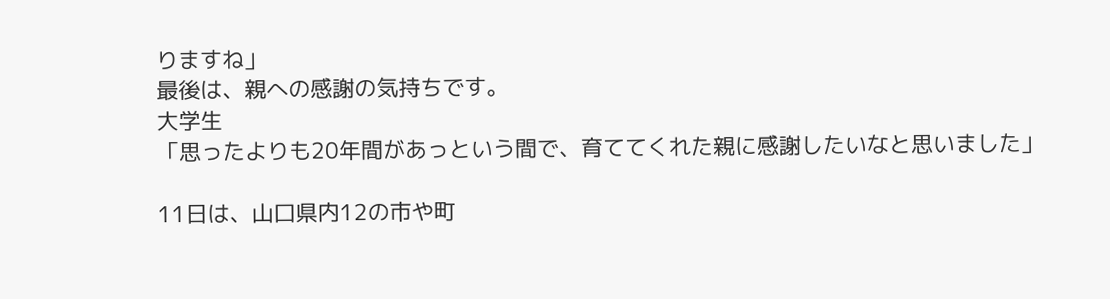りますね」
最後は、親への感謝の気持ちです。
大学生
「思ったよりも20年間があっという間で、育ててくれた親に感謝したいなと思いました」

11日は、山口県内12の市や町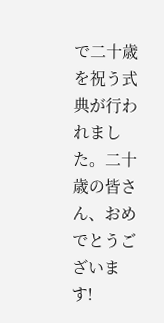で二十歳を祝う式典が行われました。二十歳の皆さん、おめでとうございます!